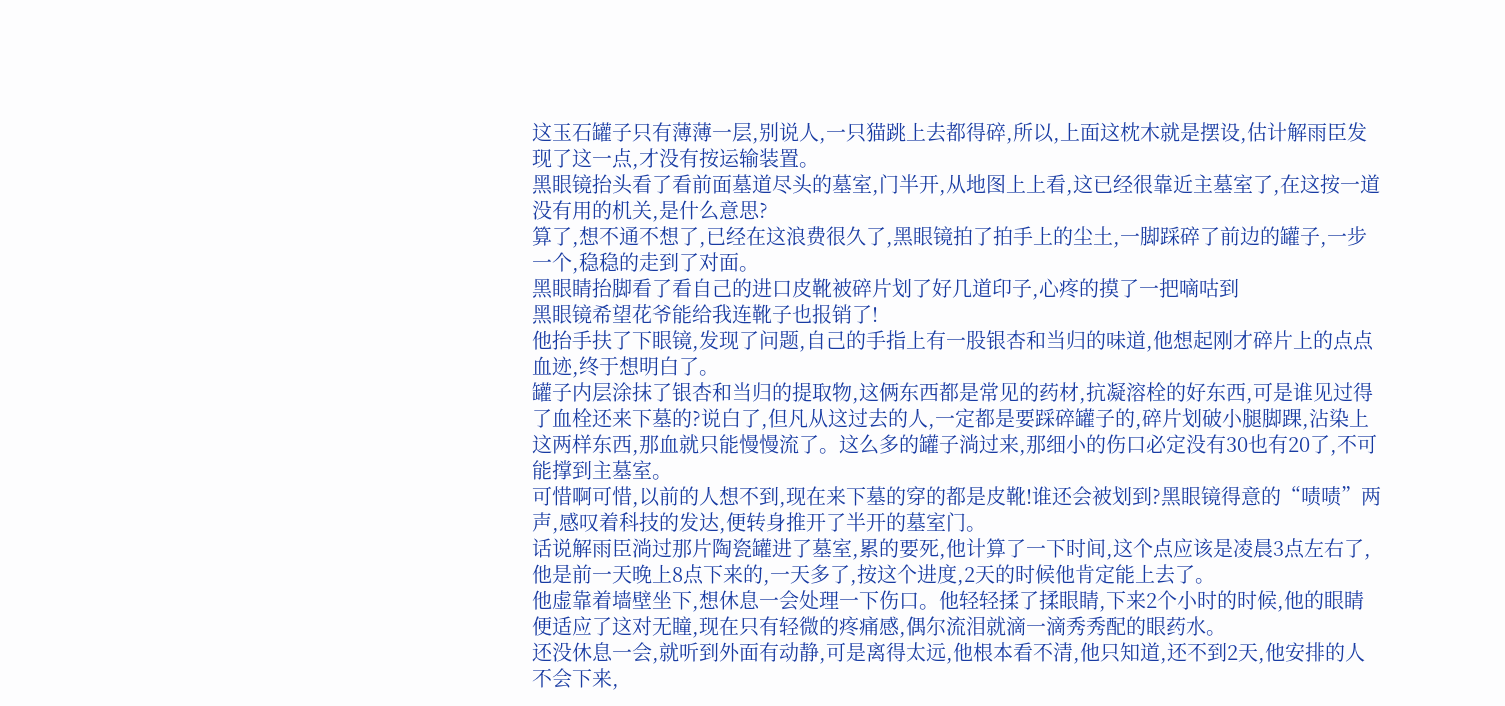这玉石罐子只有薄薄一层,别说人,一只猫跳上去都得碎,所以,上面这枕木就是摆设,估计解雨臣发现了这一点,才没有按运输装置。
黑眼镜抬头看了看前面墓道尽头的墓室,门半开,从地图上上看,这已经很靠近主墓室了,在这按一道没有用的机关,是什么意思?
算了,想不通不想了,已经在这浪费很久了,黑眼镜拍了拍手上的尘土,一脚踩碎了前边的罐子,一步一个,稳稳的走到了对面。
黑眼睛抬脚看了看自己的进口皮靴被碎片划了好几道印子,心疼的摸了一把嘀咕到
黑眼镜希望花爷能给我连靴子也报销了!
他抬手扶了下眼镜,发现了问题,自己的手指上有一股银杏和当归的味道,他想起刚才碎片上的点点血迹,终于想明白了。
罐子内层涂抹了银杏和当归的提取物,这俩东西都是常见的药材,抗凝溶栓的好东西,可是谁见过得了血栓还来下墓的?说白了,但凡从这过去的人,一定都是要踩碎罐子的,碎片划破小腿脚踝,沾染上这两样东西,那血就只能慢慢流了。这么多的罐子淌过来,那细小的伤口必定没有30也有20了,不可能撑到主墓室。
可惜啊可惜,以前的人想不到,现在来下墓的穿的都是皮靴!谁还会被划到?黑眼镜得意的“啧啧”两声,感叹着科技的发达,便转身推开了半开的墓室门。
话说解雨臣淌过那片陶瓷罐进了墓室,累的要死,他计算了一下时间,这个点应该是凌晨3点左右了,他是前一天晚上8点下来的,一天多了,按这个进度,2天的时候他肯定能上去了。
他虚靠着墙壁坐下,想休息一会处理一下伤口。他轻轻揉了揉眼睛,下来2个小时的时候,他的眼睛便适应了这对无瞳,现在只有轻微的疼痛感,偶尔流泪就滴一滴秀秀配的眼药水。
还没休息一会,就听到外面有动静,可是离得太远,他根本看不清,他只知道,还不到2天,他安排的人不会下来,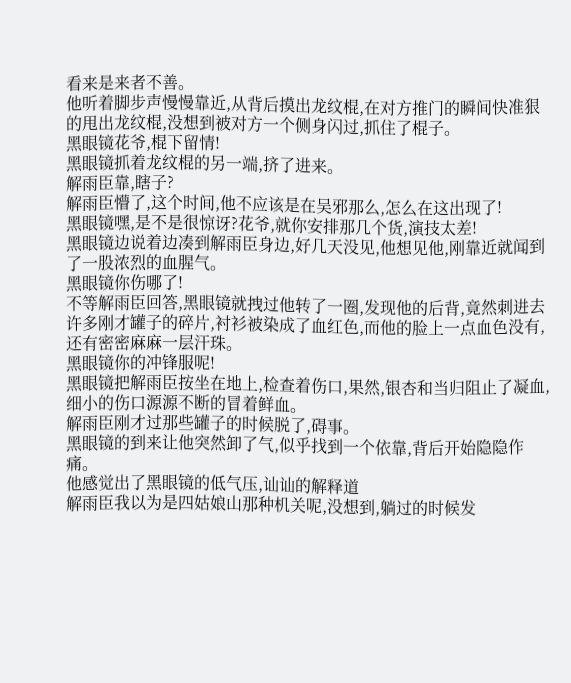看来是来者不善。
他听着脚步声慢慢靠近,从背后摸出龙纹棍,在对方推门的瞬间快准狠的甩出龙纹棍,没想到被对方一个侧身闪过,抓住了棍子。
黑眼镜花爷,棍下留情!
黑眼镜抓着龙纹棍的另一端,挤了进来。
解雨臣靠,瞎子?
解雨臣懵了,这个时间,他不应该是在吴邪那么,怎么在这出现了!
黑眼镜嘿,是不是很惊讶?花爷,就你安排那几个货,演技太差!
黑眼镜边说着边凑到解雨臣身边,好几天没见,他想见他,刚靠近就闻到了一股浓烈的血腥气。
黑眼镜你伤哪了!
不等解雨臣回答,黑眼镜就拽过他转了一圈,发现他的后背,竟然刺进去许多刚才罐子的碎片,衬衫被染成了血红色,而他的脸上一点血色没有,还有密密麻麻一层汗珠。
黑眼镜你的冲锋服呢!
黑眼镜把解雨臣按坐在地上,检查着伤口,果然,银杏和当归阻止了凝血,细小的伤口源源不断的冒着鲜血。
解雨臣刚才过那些罐子的时候脱了,碍事。
黑眼镜的到来让他突然卸了气,似乎找到一个依靠,背后开始隐隐作痛。
他感觉出了黑眼镜的低气压,讪讪的解释道
解雨臣我以为是四姑娘山那种机关呢,没想到,躺过的时候发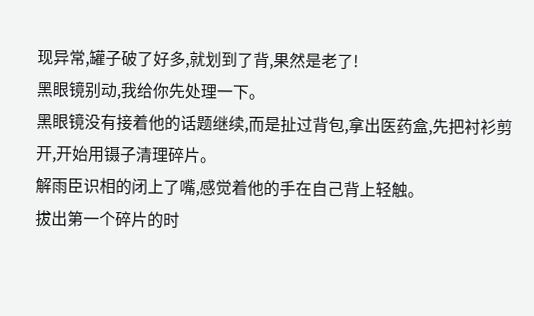现异常,罐子破了好多,就划到了背,果然是老了!
黑眼镜别动,我给你先处理一下。
黑眼镜没有接着他的话题继续,而是扯过背包,拿出医药盒,先把衬衫剪开,开始用镊子清理碎片。
解雨臣识相的闭上了嘴,感觉着他的手在自己背上轻触。
拔出第一个碎片的时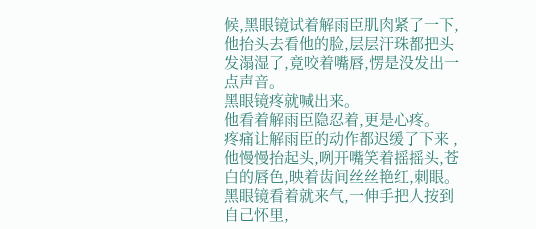候,黑眼镜试着解雨臣肌肉紧了一下,他抬头去看他的脸,层层汗珠都把头发溻湿了,竟咬着嘴唇,愣是没发出一点声音。
黑眼镜疼就喊出来。
他看着解雨臣隐忍着,更是心疼。
疼痛让解雨臣的动作都迟缓了下来 ,他慢慢抬起头,咧开嘴笑着摇摇头,苍白的唇色,映着齿间丝丝艳红,刺眼。
黑眼镜看着就来气,一伸手把人按到自己怀里,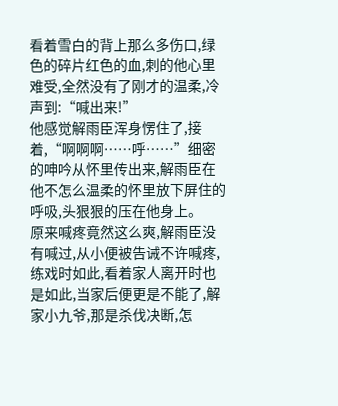看着雪白的背上那么多伤口,绿色的碎片红色的血,刺的他心里难受,全然没有了刚才的温柔,冷声到:“喊出来!”
他感觉解雨臣浑身愣住了,接着,“啊啊啊……呼……”细密的呻吟从怀里传出来,解雨臣在他不怎么温柔的怀里放下屏住的呼吸,头狠狠的压在他身上。
原来喊疼竟然这么爽,解雨臣没有喊过,从小便被告诫不许喊疼,练戏时如此,看着家人离开时也是如此,当家后便更是不能了,解家小九爷,那是杀伐决断,怎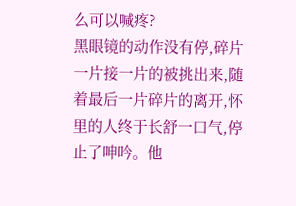么可以喊疼?
黑眼镜的动作没有停,碎片一片接一片的被挑出来,随着最后一片碎片的离开,怀里的人终于长舒一口气,停止了呻吟。他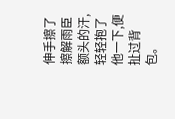伸手擦了擦解雨臣额头的汗,轻轻抱了他一下,便扯过背包。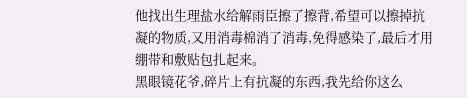他找出生理盐水给解雨臣擦了擦背,希望可以擦掉抗凝的物质,又用消毒棉消了消毒,免得感染了,最后才用绷带和敷贴包扎起来。
黑眼镜花爷,碎片上有抗凝的东西,我先给你这么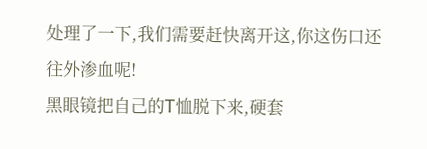处理了一下,我们需要赶快离开这,你这伤口还往外渗血呢!
黑眼镜把自己的T恤脱下来,硬套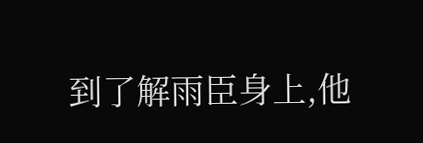到了解雨臣身上,他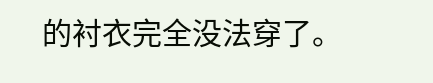的衬衣完全没法穿了。